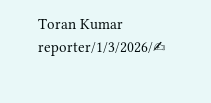Toran Kumar reporter/1/3/2026/✍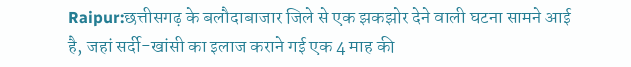Raipur:छत्तीसगढ़ के बलौदाबाजार जिले से एक झकझोर देने वाली घटना सामने आई है, जहां सर्दी-खांसी का इलाज कराने गई एक 4 माह की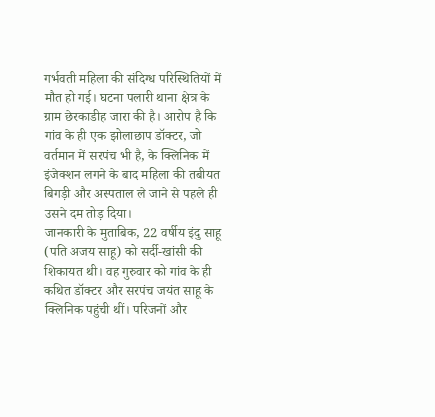गर्भवती महिला की संदिग्ध परिस्थितियों में मौत हो गई। घटना पलारी थाना क्षेत्र के ग्राम छेरकाडीह जारा की है। आरोप है कि गांव के ही एक झोलाछाप डॉक्टर, जो वर्तमान में सरपंच भी है, के क्लिनिक में इंजेक्शन लगने के बाद महिला की तबीयत बिगड़ी और अस्पताल ले जाने से पहले ही उसने दम तोड़ दिया।
जानकारी के मुताबिक, 22 वर्षीय इंदु साहू (पति अजय साहू) को सर्दी-खांसी की शिकायत थी। वह गुरुवार को गांव के ही कथित डॉक्टर और सरपंच जयंत साहू के क्लिनिक पहुंची थीं। परिजनों और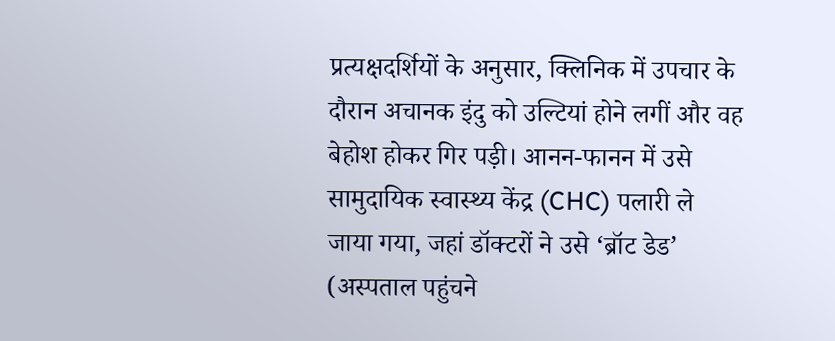प्रत्यक्षदर्शियों के अनुसार, क्लिनिक में उपचार के दौरान अचानक इंदु को उल्टियां होने लगीं और वह बेहोश होकर गिर पड़ी। आनन-फानन में उसे सामुदायिक स्वास्थ्य केंद्र (CHC) पलारी ले जाया गया, जहां डॉक्टरों ने उसे ‘ब्रॉट डेड’ (अस्पताल पहुंचने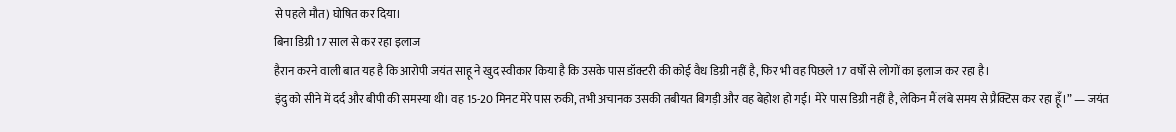से पहले मौत) घोषित कर दिया।
बिना डिग्री 17 साल से कर रहा इलाज
हैरान करने वाली बात यह है कि आरोपी जयंत साहू ने खुद स्वीकार किया है कि उसके पास डॉक्टरी की कोई वैध डिग्री नहीं है, फिर भी वह पिछले 17 वर्षों से लोगों का इलाज कर रहा है।
इंदु को सीने में दर्द और बीपी की समस्या थी। वह 15-20 मिनट मेरे पास रुकी, तभी अचानक उसकी तबीयत बिगड़ी और वह बेहोश हो गई। मेरे पास डिग्री नहीं है, लेकिन मैं लंबे समय से प्रैक्टिस कर रहा हूँ।” — जयंत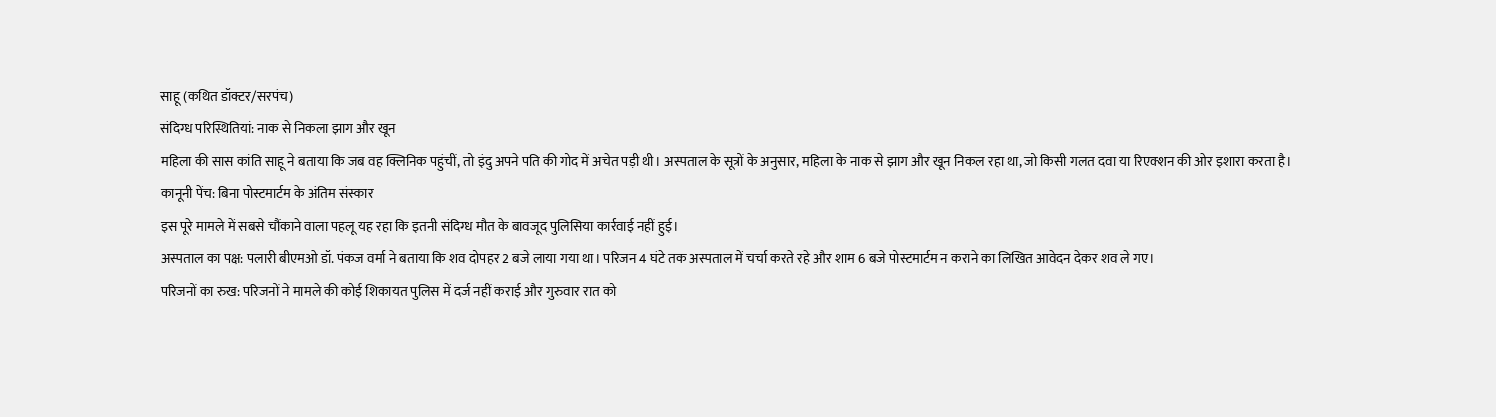साहू (कथित डॉक्टर/सरपंच)
संदिग्ध परिस्थितियां: नाक से निकला झाग और खून
महिला की सास कांति साहू ने बताया कि जब वह क्लिनिक पहुंचीं, तो इंदु अपने पति की गोद में अचेत पड़ी थी। अस्पताल के सूत्रों के अनुसार, महिला के नाक से झाग और खून निकल रहा था, जो किसी गलत दवा या रिएक्शन की ओर इशारा करता है।
कानूनी पेंच: बिना पोस्टमार्टम के अंतिम संस्कार
इस पूरे मामले में सबसे चौंकाने वाला पहलू यह रहा कि इतनी संदिग्ध मौत के बावजूद पुलिसिया कार्रवाई नहीं हुई।
अस्पताल का पक्ष: पलारी बीएमओ डॉ. पंकज वर्मा ने बताया कि शव दोपहर 2 बजे लाया गया था। परिजन 4 घंटे तक अस्पताल में चर्चा करते रहे और शाम 6 बजे पोस्टमार्टम न कराने का लिखित आवेदन देकर शव ले गए।
परिजनों का रुख: परिजनों ने मामले की कोई शिकायत पुलिस में दर्ज नहीं कराई और गुरुवार रात को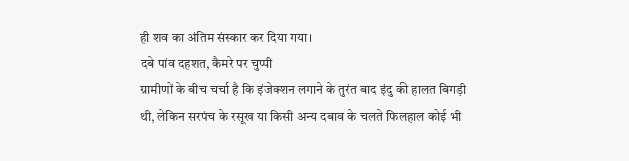ही शव का अंतिम संस्कार कर दिया गया।
दबे पांव दहशत, कैमरे पर चुप्पी
ग्रामीणों के बीच चर्चा है कि इंजेक्शन लगाने के तुरंत बाद इंदु की हालत बिगड़ी थी, लेकिन सरपंच के रसूख या किसी अन्य दबाव के चलते फिलहाल कोई भी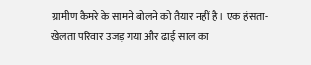ग्रामीण कैमरे के सामने बोलने को तैयार नहीं है। एक हंसता-खेलता परिवार उजड़ गया और ढाई साल का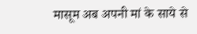मासूम अब अपनी मां के साये से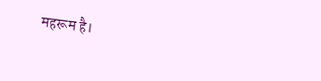महरूम है।